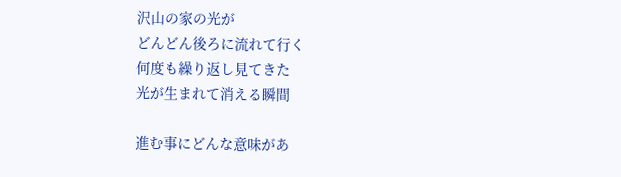沢山の家の光が
どんどん後ろに流れて行く
何度も繰り返し見てきた
光が生まれて消える瞬間

進む事にどんな意味があ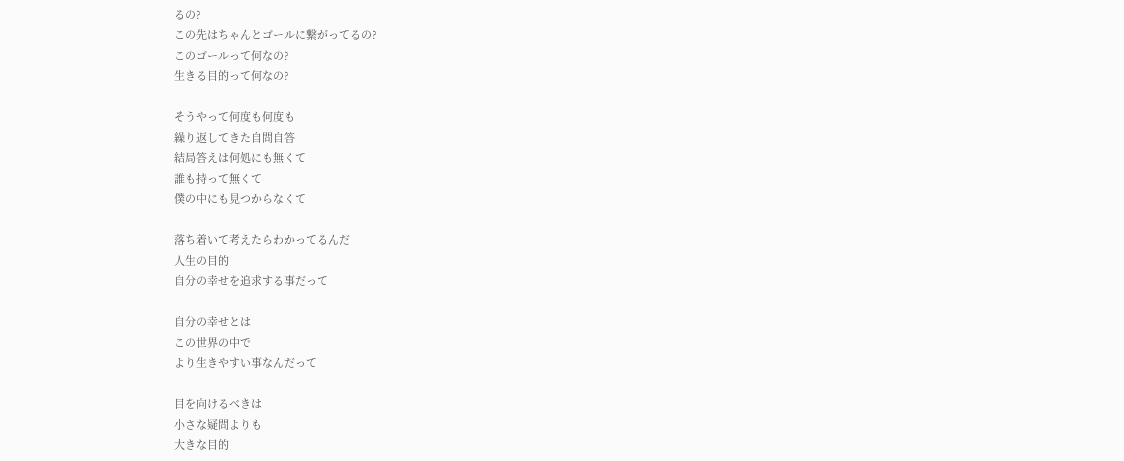るの?
この先はちゃんとゴールに繋がってるの?
このゴールって何なの?
生きる目的って何なの?

そうやって何度も何度も
繰り返してきた自問自答
結局答えは何処にも無くて
誰も持って無くて
僕の中にも見つからなくて

落ち着いて考えたらわかってるんだ
人生の目的
自分の幸せを追求する事だって

自分の幸せとは
この世界の中で
より生きやすい事なんだって

目を向けるべきは
小さな疑問よりも
大きな目的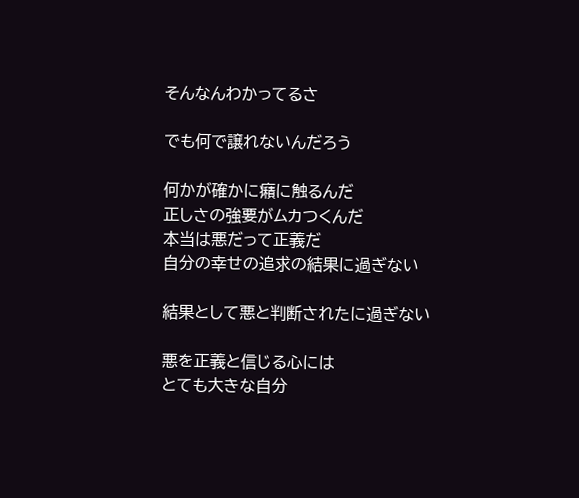そんなんわかってるさ

でも何で譲れないんだろう

何かが確かに癪に触るんだ
正しさの強要がムカつくんだ
本当は悪だって正義だ
自分の幸せの追求の結果に過ぎない

結果として悪と判断されたに過ぎない

悪を正義と信じる心には
とても大きな自分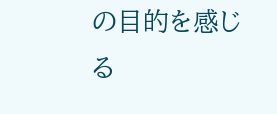の目的を感じる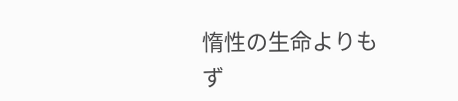惰性の生命よりも
ず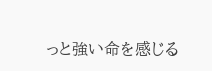っと強い命を感じる